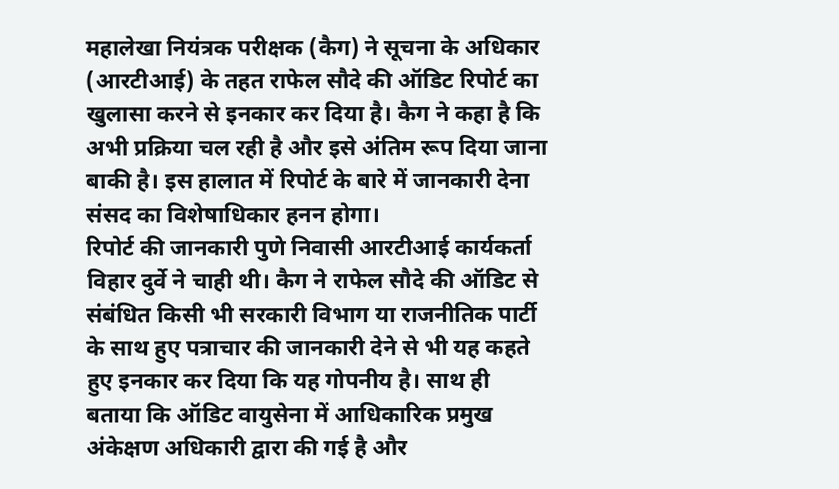महालेखा नियंत्रक परीक्षक (कैग) ने सूचना के अधिकार (आरटीआई) के तहत राफेल सौदे की ऑडिट रिपोर्ट का खुलासा करने से इनकार कर दिया है। कैग ने कहा है कि अभी प्रक्रिया चल रही है और इसे अंतिम रूप दिया जाना बाकी है। इस हालात में रिपोर्ट के बारे में जानकारी देना संसद का विशेषाधिकार हनन होगा।
रिपोर्ट की जानकारी पुणे निवासी आरटीआई कार्यकर्ता विहार दुर्वे ने चाही थी। कैग ने राफेल सौदे की ऑडिट से संबंधित किसी भी सरकारी विभाग या राजनीतिक पार्टी के साथ हुए पत्राचार की जानकारी देने से भी यह कहते हुए इनकार कर दिया कि यह गोपनीय है। साथ ही बताया कि ऑडिट वायुसेना में आधिकारिक प्रमुख अंकेक्षण अधिकारी द्वारा की गई है और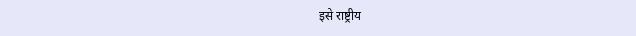इसे राष्ट्रीय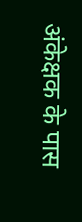अंकेक्षक के पास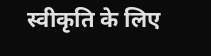स्वीकृति के लिए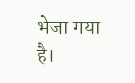भेजा गया है।